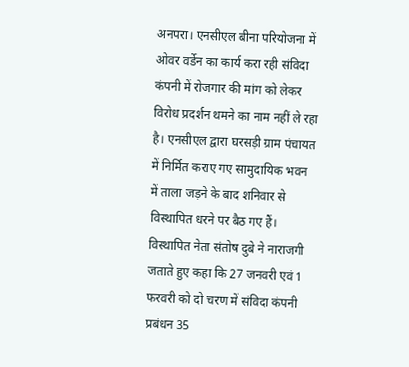अनपरा। एनसीएल बीना परियोजना में ओवर वर्डेन का कार्य करा रही संविदा कंपनी में रोजगार की मांग को लेकर विरोध प्रदर्शन थमने का नाम नहीं ले रहा है। एनसीएल द्वारा घरसड़ी ग्राम पंचायत में निर्मित कराए गए सामुदायिक भवन में ताला जड़ने के बाद शनिवार से विस्थापित धरने पर बैठ गए हैं।
विस्थापित नेता संतोष दुबे ने नाराजगी जताते हुए कहा कि 27 जनवरी एवं 1 फरवरी को दो चरण में संविदा कंपनी प्रबंधन 35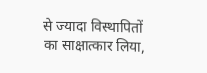से ज्यादा विस्थापितों का साक्षात्कार लिया,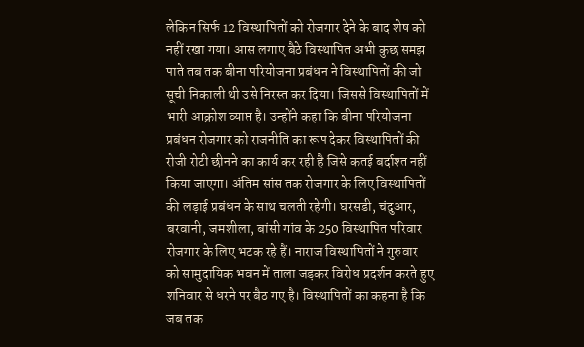लेकिन सिर्फ 12 विस्थापितों को रोजगार देने के बाद शेष को नहीं रखा गया। आस लगाए बैठे विस्थापित अभी कुछ समझ पाते तब तक बीना परियोजना प्रबंधन ने विस्थापितों की जो सूची निकाली थी उसे निरस्त कर दिया। जिससे विस्थापितों में भारी आक्रोश व्याप्त है। उन्होंने कहा कि बीना परियोजना प्रबंधन रोजगार को राजनीति का रूप देकर विस्थापितों की रोजी रोटी छीनने का कार्य कर रही है जिसे कतई बर्दाश्त नहीं किया जाएगा। अंतिम सांस तक रोजगार के लिए विस्थापितों की लड़ाई प्रबंधन के साथ चलती रहेगी। घरसडी, चंदुआर, बरवानी, जमशीला, बांसी गांव के 250 विस्थापित परिवार रोजगार के लिए भटक रहे हैं। नाराज विस्थापितों ने गुरुवार को सामुदायिक भवन में ताला जड़कर विरोध प्रदर्शन करते हुए शनिवार से धरने पर बैठ गए है। विस्थापितों का कहना है कि जब तक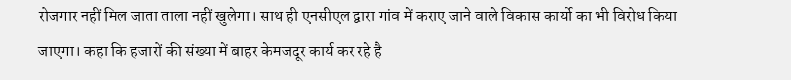रोजगार नहीं मिल जाता ताला नहीं खुलेगा। साथ ही एनसीएल द्वारा गांव में कराए जाने वाले विकास कार्यो का भी विरोध किया जाएगा। कहा कि हजारों की संख्या में बाहर केमजदूर कार्य कर रहे है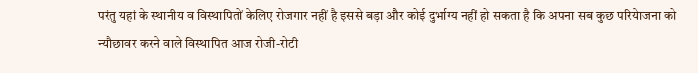परंतु यहां के स्थानीय व विस्थापितों केलिए रोजगार नहीं है इससे बड़ा और कोई दुर्भाग्य नहीं हो सकता है कि अपना सब कुछ परियेाजना को न्यौछावर करने वाले विस्थापित आज रोजी-रोटी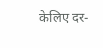केलिए दर-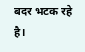बदर भटक रहे है।